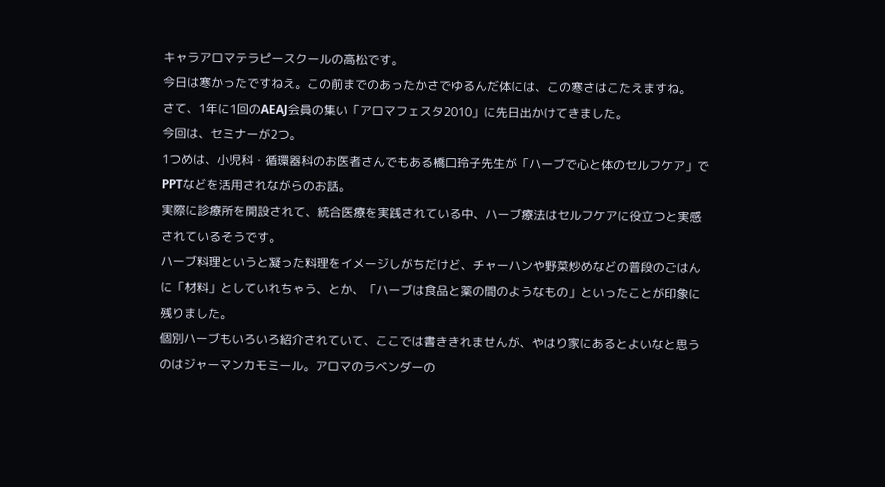キャラアロマテラピースクールの高松です。
今日は寒かったですねえ。この前までのあったかさでゆるんだ体には、この寒さはこたえますね。
さて、1年に1回のAEAJ会員の集い「アロマフェスタ2010」に先日出かけてきました。
今回は、セミナーが2つ。
1つめは、小児科・循環器科のお医者さんでもある橋口玲子先生が「ハーブで心と体のセルフケア」でPPTなどを活用されながらのお話。
実際に診療所を開設されて、統合医療を実践されている中、ハーブ療法はセルフケアに役立つと実感されているそうです。
ハーブ料理というと凝った料理をイメージしがちだけど、チャーハンや野菜炒めなどの普段のごはんに「材料」としていれちゃう、とか、「ハーブは食品と薬の間のようなもの」といったことが印象に残りました。
個別ハーブもいろいろ紹介されていて、ここでは書ききれませんが、やはり家にあるとよいなと思うのはジャーマンカモミール。アロマのラベンダーの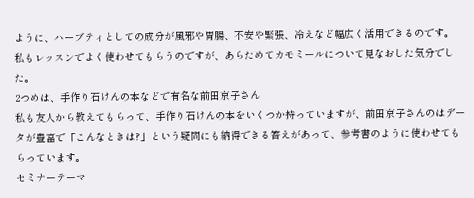ように、ハーブティとしての成分が風邪や胃腸、不安や緊張、冷えなど幅広く活用できるのです。
私もレッスンでよく使わせてもらうのですが、あらためてカモミールについて見なおした気分でした。
2つめは、手作り石けんの本などで有名な前田京子さん
私も友人から教えてもらって、手作り石けんの本をいくつか持っていますが、前田京子さんのはデータが豊富で「こんなときは?」という疑問にも納得できる答えがあって、参考書のように使わせてもらっています。
セミナーテーマ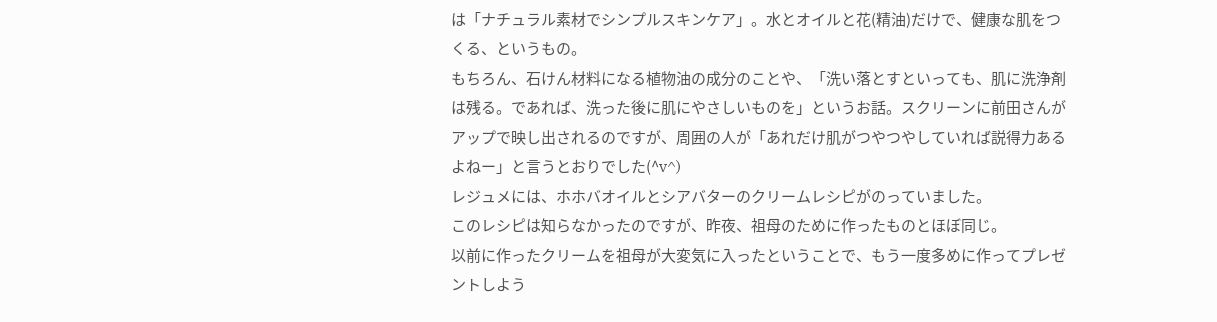は「ナチュラル素材でシンプルスキンケア」。水とオイルと花(精油)だけで、健康な肌をつくる、というもの。
もちろん、石けん材料になる植物油の成分のことや、「洗い落とすといっても、肌に洗浄剤は残る。であれば、洗った後に肌にやさしいものを」というお話。スクリーンに前田さんがアップで映し出されるのですが、周囲の人が「あれだけ肌がつやつやしていれば説得力あるよねー」と言うとおりでした(^v^)
レジュメには、ホホバオイルとシアバターのクリームレシピがのっていました。
このレシピは知らなかったのですが、昨夜、祖母のために作ったものとほぼ同じ。
以前に作ったクリームを祖母が大変気に入ったということで、もう一度多めに作ってプレゼントしよう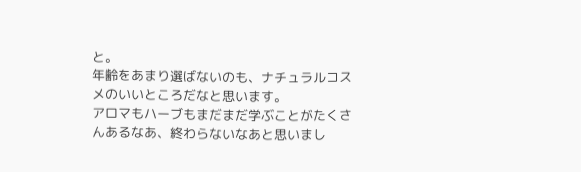と。
年齢をあまり選ばないのも、ナチュラルコスメのいいところだなと思います。
アロマもハーブもまだまだ学ぶことがたくさんあるなあ、終わらないなあと思いまし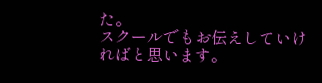た。
スクールでもお伝えしていければと思います。